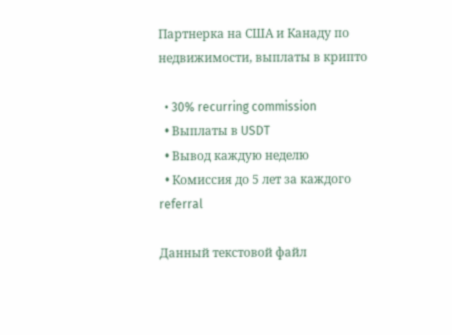Партнерка на США и Канаду по недвижимости, выплаты в крипто

  • 30% recurring commission
  • Выплаты в USDT
  • Вывод каждую неделю
  • Комиссия до 5 лет за каждого referral

Данный текстовой файл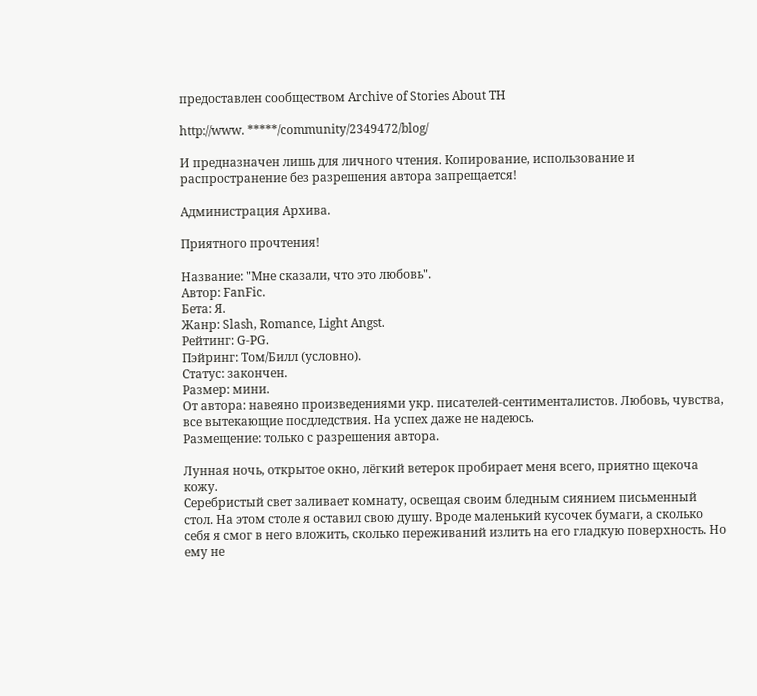предоставлен сообществом Archive of Stories About TH

http://www. *****/community/2349472/blog/

И предназначен лишь для личного чтения. Копирование, использование и распространение без разрешения автора запрещается!

Администрация Архива.

Приятного прочтения!

Название: "Мне сказали, что это любовь".
Автор: FanFic.
Бета: Я.
Жанр: Slash, Romance, Light Angst.
Рейтинг: G-PG.
Пэйринг: Том/Билл (условно).
Статус: закончен.
Размер: мини.
От автора: навеяно произведениями укр. писателей-сентименталистов. Любовь, чувства, все вытекающие посдледствия. На успех даже не надеюсь.
Размещение: только с разрешения автора.

Лунная ночь, открытое окно, лёгкий ветерок пробирает меня всего, приятно щекоча кожу.
Серебристый свет заливает комнату, освещая своим бледным сиянием письменный стол. На этом столе я оставил свою душу. Вроде маленький кусочек бумаги, а сколько себя я смог в него вложить, сколько переживаний излить на его гладкую поверхность. Но ему не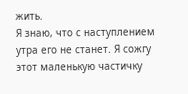жить.
Я знаю, что с наступлением утра его не станет. Я сожгу этот маленькую частичку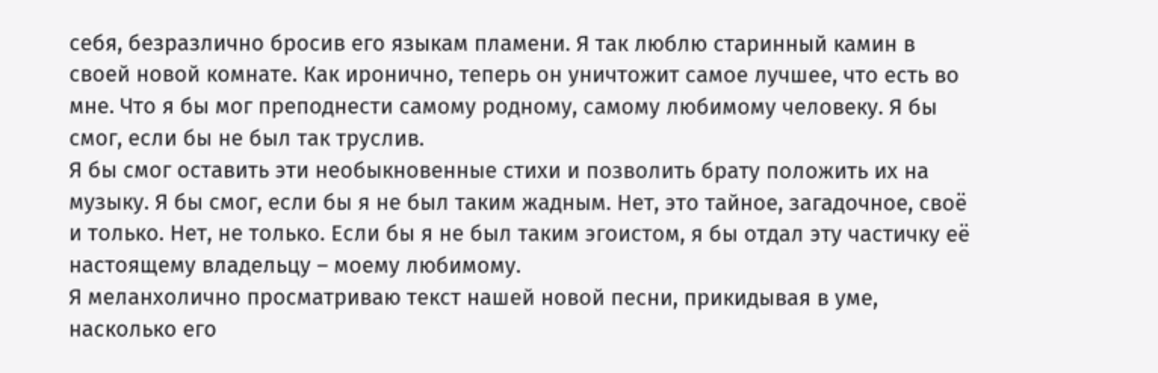себя, безразлично бросив его языкам пламени. Я так люблю старинный камин в своей новой комнате. Как иронично, теперь он уничтожит самое лучшее, что есть во мне. Что я бы мог преподнести самому родному, самому любимому человеку. Я бы смог, если бы не был так труслив.
Я бы смог оставить эти необыкновенные стихи и позволить брату положить их на музыку. Я бы смог, если бы я не был таким жадным. Нет, это тайное, загадочное, своё и только. Нет, не только. Если бы я не был таким эгоистом, я бы отдал эту частичку её настоящему владельцу – моему любимому.
Я меланхолично просматриваю текст нашей новой песни, прикидывая в уме, насколько его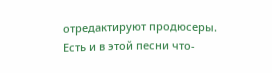отредактируют продюсеры. Есть и в этой песни что-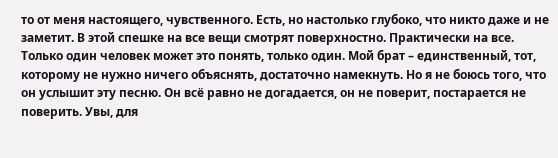то от меня настоящего, чувственного. Есть, но настолько глубоко, что никто даже и не заметит. В этой спешке на все вещи смотрят поверхностно. Практически на все. Только один человек может это понять, только один. Мой брат – единственный, тот, которому не нужно ничего объяснять, достаточно намекнуть. Но я не боюсь того, что он услышит эту песню. Он всё равно не догадается, он не поверит, постарается не поверить. Увы, для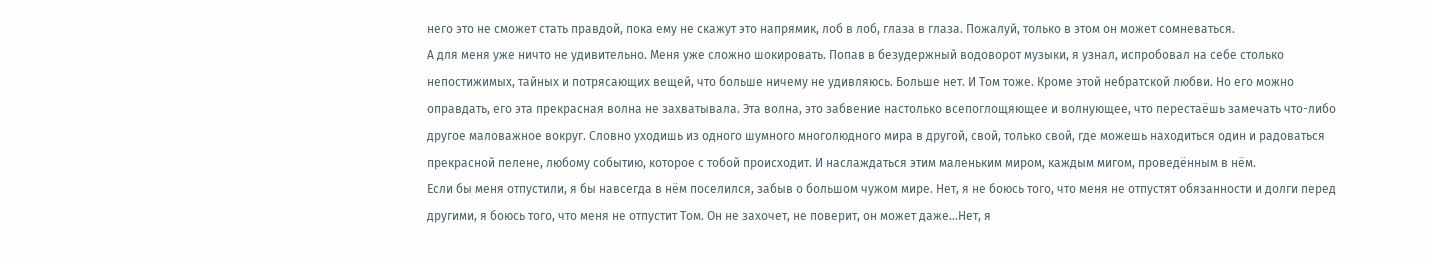него это не сможет стать правдой, пока ему не скажут это напрямик, лоб в лоб, глаза в глаза. Пожалуй, только в этом он может сомневаться.
А для меня уже ничто не удивительно. Меня уже сложно шокировать. Попав в безудержный водоворот музыки, я узнал, испробовал на себе столько непостижимых, тайных и потрясающих вещей, что больше ничему не удивляюсь. Больше нет. И Том тоже. Кроме этой небратской любви. Но его можно оправдать, его эта прекрасная волна не захватывала. Эта волна, это забвение настолько всепоглощяющее и волнующее, что перестаёшь замечать что-либо другое маловажное вокруг. Словно уходишь из одного шумного многолюдного мира в другой, свой, только свой, где можешь находиться один и радоваться прекрасной пелене, любому событию, которое с тобой происходит. И наслаждаться этим маленьким миром, каждым мигом, проведённым в нём.
Если бы меня отпустили, я бы навсегда в нём поселился, забыв о большом чужом мире. Нет, я не боюсь того, что меня не отпустят обязанности и долги перед другими, я боюсь того, что меня не отпустит Том. Он не захочет, не поверит, он может даже…Нет, я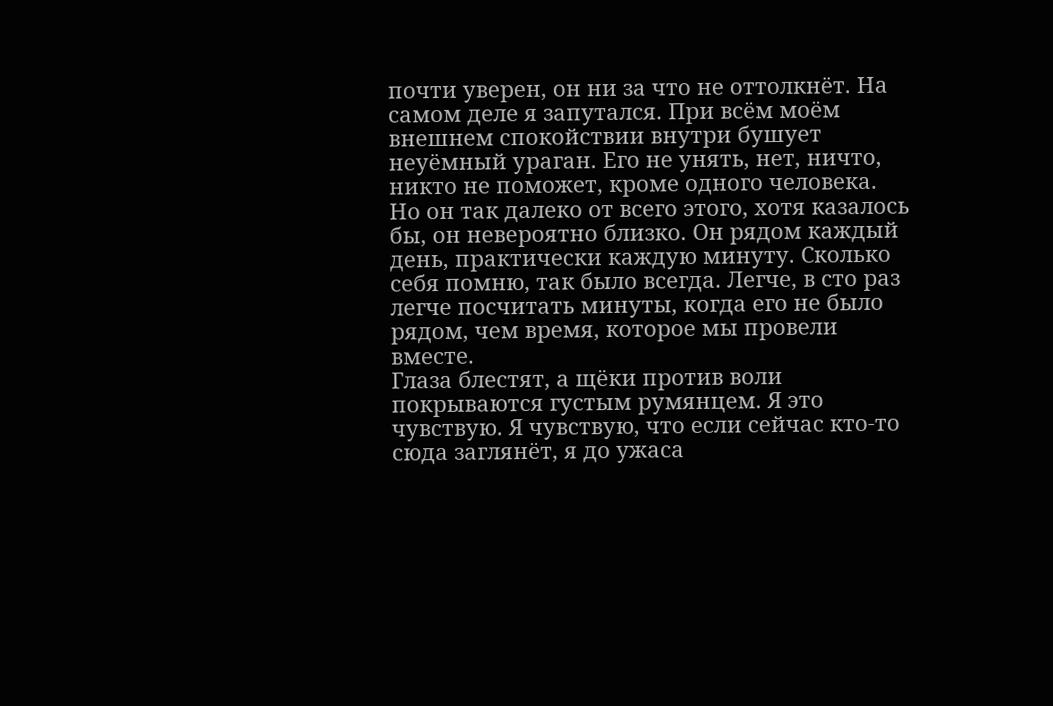почти уверен, он ни за что не оттолкнёт. На самом деле я запутался. При всём моём внешнем спокойствии внутри бушует неуёмный ураган. Его не унять, нет, ничто, никто не поможет, кроме одного человека. Но он так далеко от всего этого, хотя казалось бы, он невероятно близко. Он рядом каждый день, практически каждую минуту. Сколько себя помню, так было всегда. Легче, в сто раз легче посчитать минуты, когда его не было рядом, чем время, которое мы провели вместе.
Глаза блестят, а щёки против воли покрываются густым румянцем. Я это чувствую. Я чувствую, что если сейчас кто-то сюда заглянёт, я до ужаса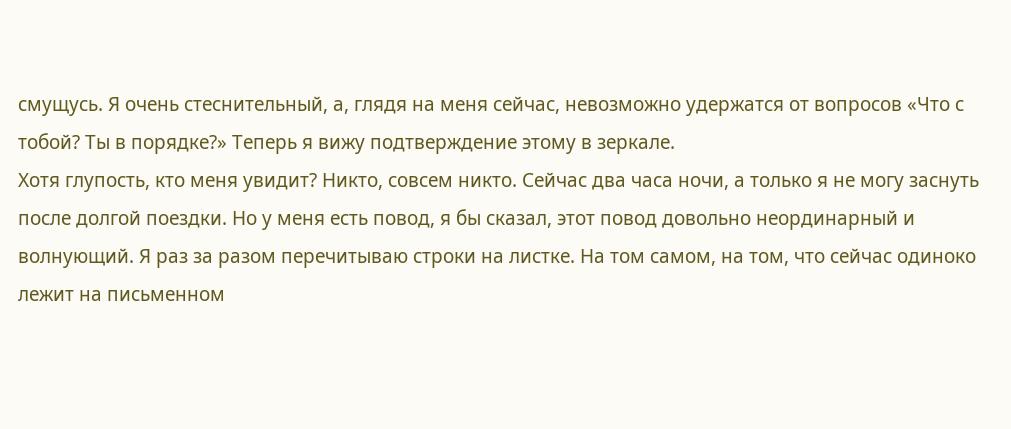смущусь. Я очень стеснительный, а, глядя на меня сейчас, невозможно удержатся от вопросов «Что с тобой? Ты в порядке?» Теперь я вижу подтверждение этому в зеркале.
Хотя глупость, кто меня увидит? Никто, совсем никто. Сейчас два часа ночи, а только я не могу заснуть после долгой поездки. Но у меня есть повод, я бы сказал, этот повод довольно неординарный и волнующий. Я раз за разом перечитываю строки на листке. На том самом, на том, что сейчас одиноко лежит на письменном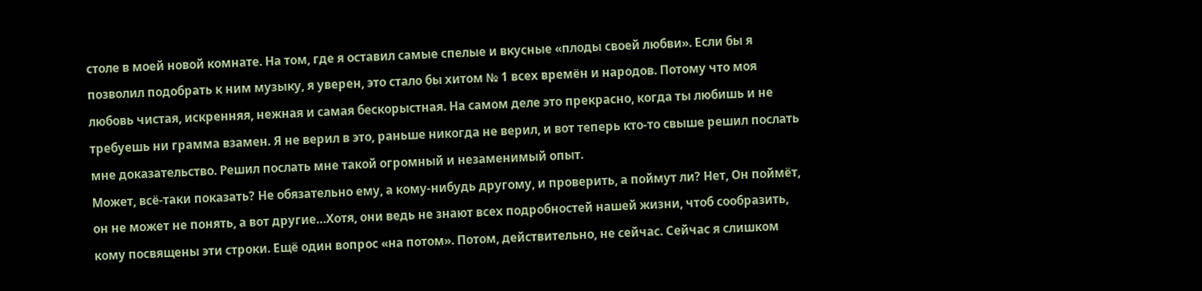столе в моей новой комнате. На том, где я оставил самые спелые и вкусные «плоды своей любви». Если бы я позволил подобрать к ним музыку, я уверен, это стало бы хитом № 1 всех времён и народов. Потому что моя любовь чистая, искренняя, нежная и самая бескорыстная. На самом деле это прекрасно, когда ты любишь и не требуешь ни грамма взамен. Я не верил в это, раньше никогда не верил, и вот теперь кто-то свыше решил послать мне доказательство. Решил послать мне такой огромный и незаменимый опыт.
Может, всё-таки показать? Не обязательно ему, а кому-нибудь другому, и проверить, а поймут ли? Нет, Он поймёт, он не может не понять, а вот другие…Хотя, они ведь не знают всех подробностей нашей жизни, чтоб сообразить, кому посвящены эти строки. Ещё один вопрос «на потом». Потом, действительно, не сейчас. Сейчас я слишком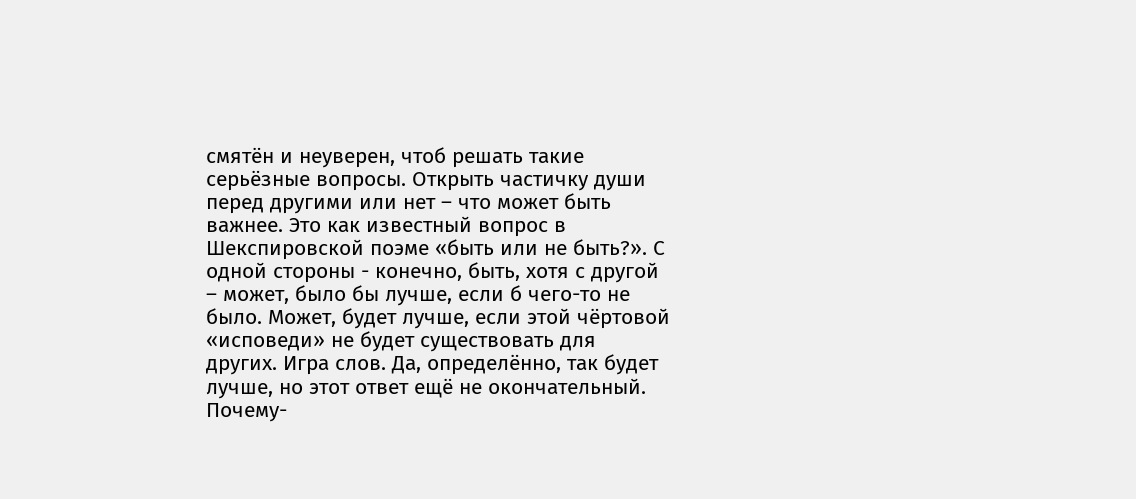смятён и неуверен, чтоб решать такие серьёзные вопросы. Открыть частичку души перед другими или нет – что может быть важнее. Это как известный вопрос в Шекспировской поэме «быть или не быть?». С одной стороны - конечно, быть, хотя с другой – может, было бы лучше, если б чего-то не было. Может, будет лучше, если этой чёртовой «исповеди» не будет существовать для других. Игра слов. Да, определённо, так будет лучше, но этот ответ ещё не окончательный. Почему-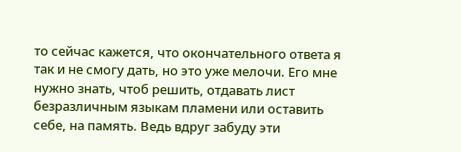то сейчас кажется, что окончательного ответа я так и не смогу дать, но это уже мелочи. Его мне нужно знать, чтоб решить, отдавать лист безразличным языкам пламени или оставить себе, на память. Ведь вдруг забуду эти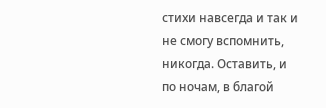стихи навсегда и так и не смогу вспомнить, никогда. Оставить, и по ночам, в благой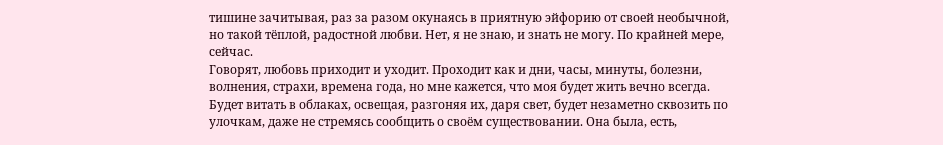тишине зачитывая, раз за разом окунаясь в приятную эйфорию от своей необычной, но такой тёплой, радостной любви. Нет, я не знаю, и знать не могу. По крайней мере, сейчас.
Говорят, любовь приходит и уходит. Проходит как и дни, часы, минуты, болезни, волнения, страхи, времена года, но мне кажется, что моя будет жить вечно всегда. Будет витать в облаках, освещая, разгоняя их, даря свет, будет незаметно сквозить по улочкам, даже не стремясь сообщить о своём существовании. Она была, есть,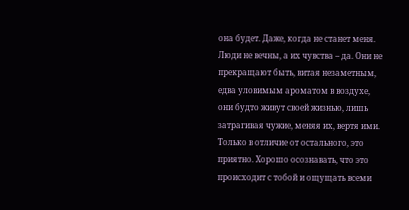она будет. Даже, когда не станет меня. Люди не вечны, а их чувства – да. Они не прекращают быть, витая незаметным, едва уловимым ароматом в воздухе, они будто живут своей жизнью, лишь затрагивая чужие, меняя их, вертя ими. Только в отличие от остального, это приятно. Хорошо осознавать, что это происходит с тобой и ощущать всеми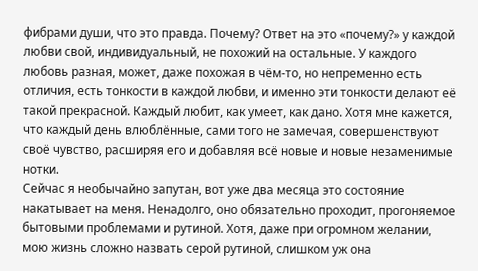фибрами души, что это правда. Почему? Ответ на это «почему?» у каждой любви свой, индивидуальный, не похожий на остальные. У каждого любовь разная, может, даже похожая в чём-то, но непременно есть отличия, есть тонкости в каждой любви, и именно эти тонкости делают её такой прекрасной. Каждый любит, как умеет, как дано. Хотя мне кажется, что каждый день влюблённые, сами того не замечая, совершенствуют своё чувство, расширяя его и добавляя всё новые и новые незаменимые нотки.
Сейчас я необычайно запутан, вот уже два месяца это состояние накатывает на меня. Ненадолго, оно обязательно проходит, прогоняемое бытовыми проблемами и рутиной. Хотя, даже при огромном желании, мою жизнь сложно назвать серой рутиной, слишком уж она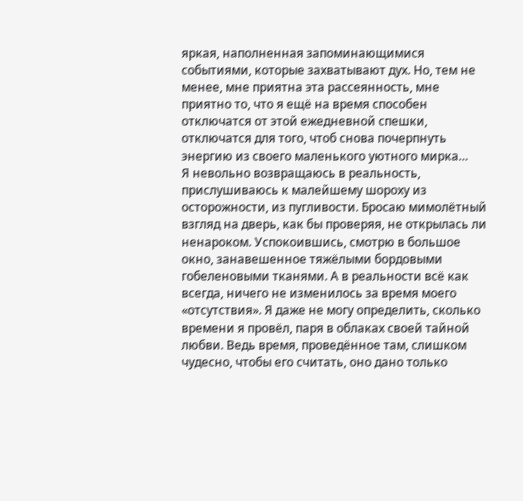яркая, наполненная запоминающимися событиями, которые захватывают дух. Но, тем не менее, мне приятна эта рассеянность, мне приятно то, что я ещё на время способен отключатся от этой ежедневной спешки, отключатся для того, чтоб снова почерпнуть энергию из своего маленького уютного мирка…
Я невольно возвращаюсь в реальность, прислушиваюсь к малейшему шороху из осторожности, из пугливости. Бросаю мимолётный взгляд на дверь, как бы проверяя, не открылась ли ненароком. Успокоившись, смотрю в большое окно, занавешенное тяжёлыми бордовыми гобеленовыми тканями. А в реальности всё как всегда, ничего не изменилось за время моего «отсутствия». Я даже не могу определить, сколько времени я провёл, паря в облаках своей тайной любви. Ведь время, проведённое там, слишком чудесно, чтобы его считать, оно дано только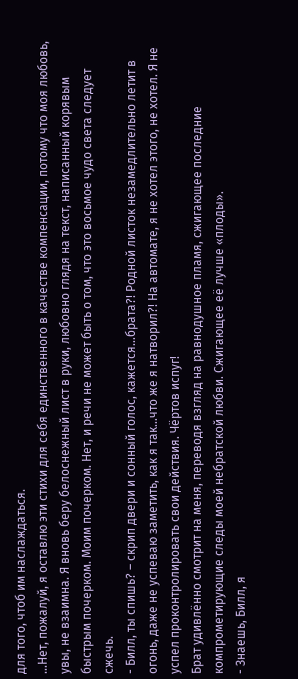для того, чтоб им наслаждаться.
…Нет, пожалуй, я оставлю эти стихи для себя единственного в качестве компенсации, потому что моя любовь, увы, не взаимна. Я вновь беру белоснежный лист в руки, любовно глядя на текст, написанный корявым быстрым почерком. Моим почерком. Нет, и речи не может быть о том, что это восьмое чудо света следует сжечь.
- Билл, ты спишь? – скрип двери и сонный голос, кажется…брата?! Родной листок незамедлительно летит в огонь, даже не успеваю заметить, как я так…что же я натворил?! На автомате, я не хотел этого, не хотел. Я не успел проконтролировать свои действия. Чёртов испуг!
Брат удивлённо смотрит на меня, переводя взгляд на равнодушное пламя, сжигающее последние компрометирующие следы моей небратской любви. Сжигающее её лучше «плоды».
- Знаешь, Билл, я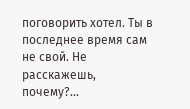поговорить хотел. Ты в последнее время сам не свой. Не расскажешь, почему?...